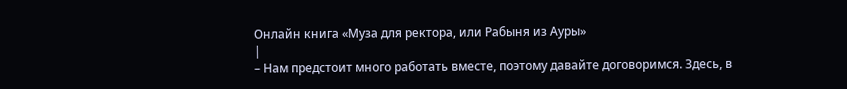Онлайн книга «Муза для ректора, или Рабыня из Ауры»
|
– Нам предстоит много работать вместе, поэтому давайте договоримся. Здесь, в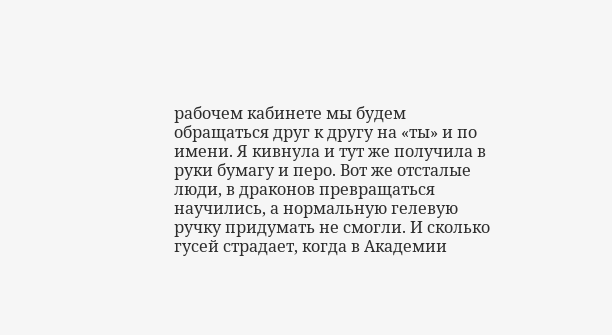рабочем кабинете мы будем обращаться друг к другу на «ты» и по имени. Я кивнула и тут же получила в руки бумагу и перо. Вот же отсталые люди, в драконов превращаться научились, а нормальную гелевую ручку придумать не смогли. И сколько гусей страдает, когда в Академии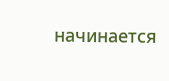начинается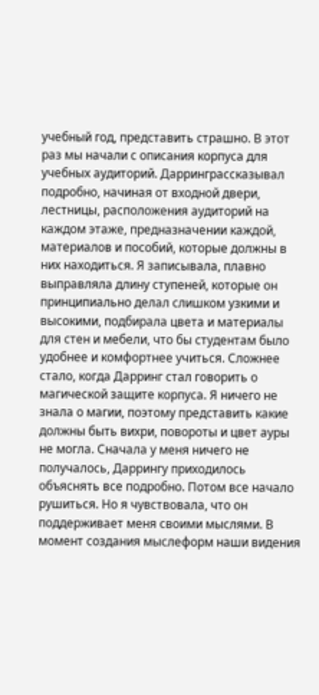учебный год, представить страшно. В этот раз мы начали с описания корпуса для учебных аудиторий. Дарринграссказывал подробно, начиная от входной двери, лестницы, расположения аудиторий на каждом этаже, предназначении каждой, материалов и пособий, которые должны в них находиться. Я записывала, плавно выправляла длину ступеней, которые он принципиально делал слишком узкими и высокими, подбирала цвета и материалы для стен и мебели, что бы студентам было удобнее и комфортнее учиться. Сложнее стало, когда Дарринг стал говорить о магической защите корпуса. Я ничего не знала о магии, поэтому представить какие должны быть вихри, повороты и цвет ауры не могла. Сначала у меня ничего не получалось, Даррингу приходилось объяснять все подробно. Потом все начало рушиться. Но я чувствовала, что он поддерживает меня своими мыслями. В момент создания мыслеформ наши видения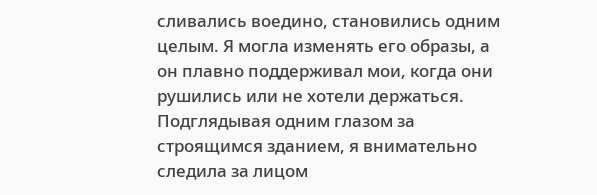сливались воедино, становились одним целым. Я могла изменять его образы, а он плавно поддерживал мои, когда они рушились или не хотели держаться. Подглядывая одним глазом за строящимся зданием, я внимательно следила за лицом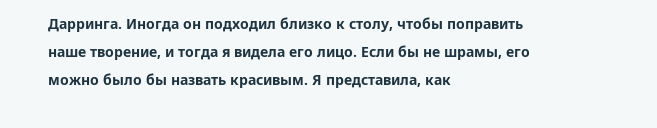Дарринга. Иногда он подходил близко к столу, чтобы поправить наше творение, и тогда я видела его лицо. Если бы не шрамы, его можно было бы назвать красивым. Я представила, как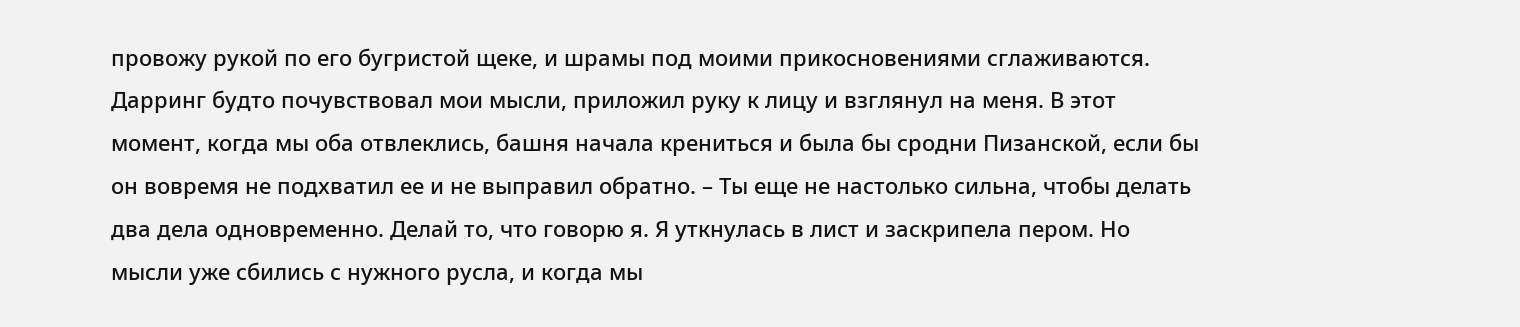провожу рукой по его бугристой щеке, и шрамы под моими прикосновениями сглаживаются. Дарринг будто почувствовал мои мысли, приложил руку к лицу и взглянул на меня. В этот момент, когда мы оба отвлеклись, башня начала крениться и была бы сродни Пизанской, если бы он вовремя не подхватил ее и не выправил обратно. – Ты еще не настолько сильна, чтобы делать два дела одновременно. Делай то, что говорю я. Я уткнулась в лист и заскрипела пером. Но мысли уже сбились с нужного русла, и когда мы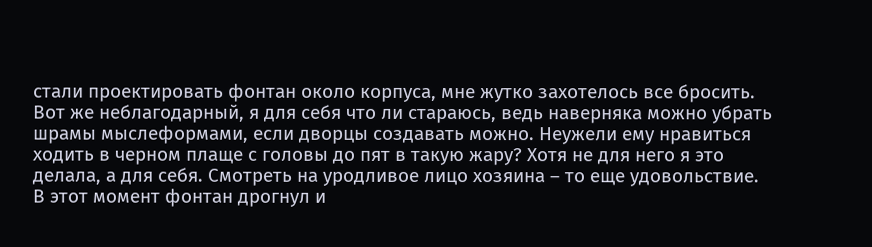стали проектировать фонтан около корпуса, мне жутко захотелось все бросить. Вот же неблагодарный, я для себя что ли стараюсь, ведь наверняка можно убрать шрамы мыслеформами, если дворцы создавать можно. Неужели ему нравиться ходить в черном плаще с головы до пят в такую жару? Хотя не для него я это делала, а для себя. Смотреть на уродливое лицо хозяина – то еще удовольствие. В этот момент фонтан дрогнул и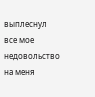выплеснул все мое недовольство на меня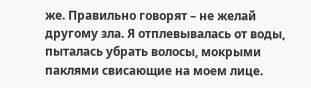же. Правильно говорят – не желай другому зла. Я отплевывалась от воды, пыталась убрать волосы, мокрыми паклями свисающие на моем лице.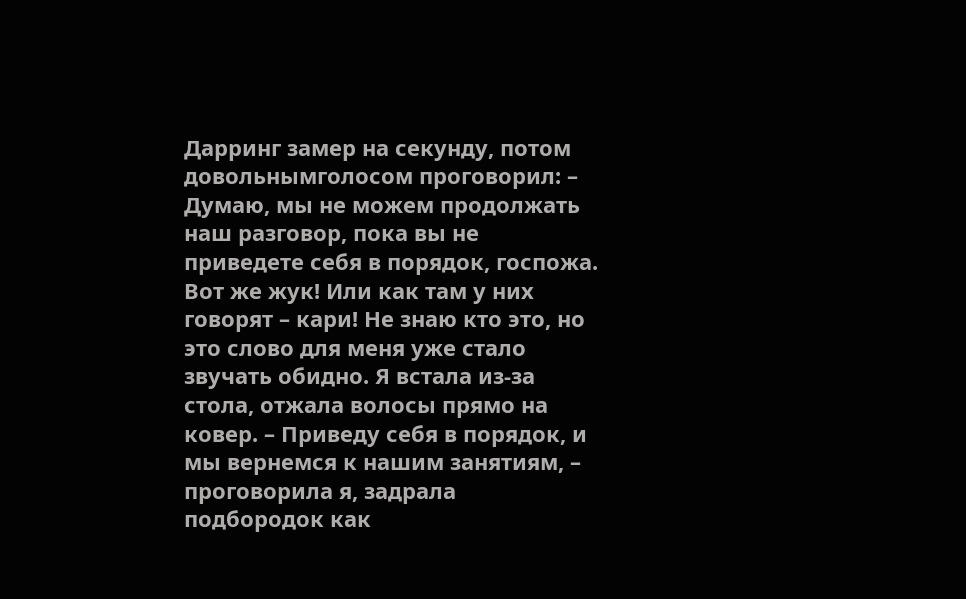Дарринг замер на секунду, потом довольнымголосом проговорил: – Думаю, мы не можем продолжать наш разговор, пока вы не приведете себя в порядок, госпожа. Вот же жук! Или как там у них говорят – кари! Не знаю кто это, но это слово для меня уже стало звучать обидно. Я встала из-за стола, отжала волосы прямо на ковер. – Приведу себя в порядок, и мы вернемся к нашим занятиям, – проговорила я, задрала подбородок как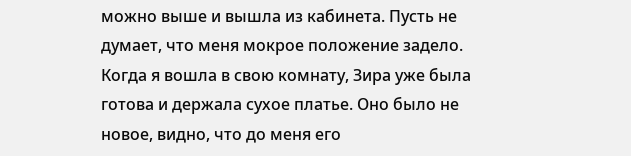можно выше и вышла из кабинета. Пусть не думает, что меня мокрое положение задело. Когда я вошла в свою комнату, Зира уже была готова и держала сухое платье. Оно было не новое, видно, что до меня его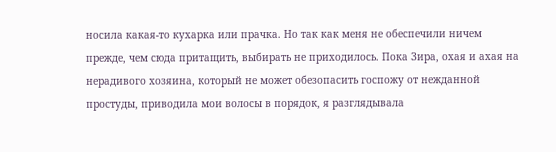носила какая-то кухарка или прачка. Но так как меня не обеспечили ничем прежде, чем сюда притащить, выбирать не приходилось. Пока Зира, охая и ахая на нерадивого хозяина, который не может обезопасить госпожу от нежданной простуды, приводила мои волосы в порядок, я разглядывала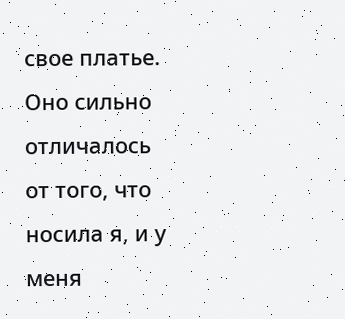свое платье. Оно сильно отличалось от того, что носила я, и у меня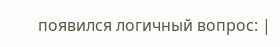появился логичный вопрос: |